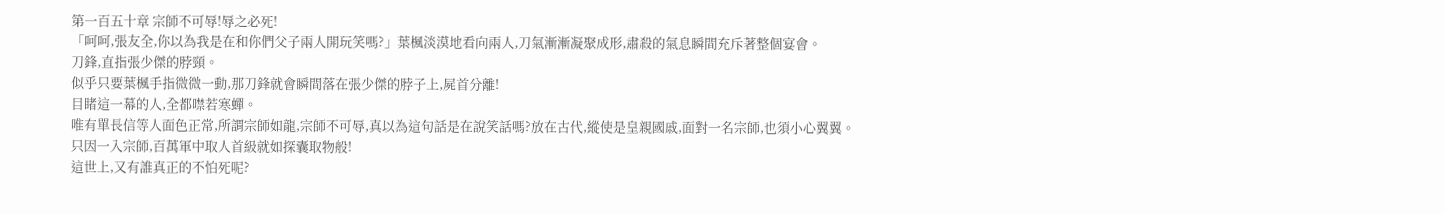第一百五十章 宗師不可辱!辱之必死!
「呵呵,張友全,你以為我是在和你們父子兩人開玩笑嗎?」葉楓淡漠地看向兩人,刀氣漸漸凝聚成形,肅殺的氣息瞬間充斥著整個宴會。
刀鋒,直指張少傑的脖頸。
似乎只要葉楓手指微微一動,那刀鋒就會瞬間落在張少傑的脖子上,屍首分離!
目睹這一幕的人,全都噤若寒蟬。
唯有單長信等人面色正常,所謂宗師如龍,宗師不可辱,真以為這句話是在說笑話嗎?放在古代,縱使是皇親國戚,面對一名宗師,也須小心翼翼。
只因一入宗師,百萬軍中取人首級就如探囊取物般!
這世上,又有誰真正的不怕死呢?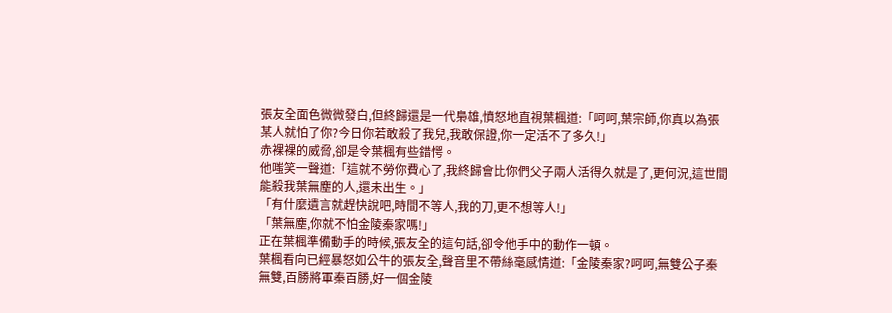張友全面色微微發白,但終歸還是一代梟雄,憤怒地直視葉楓道:「呵呵,葉宗師,你真以為張某人就怕了你?今日你若敢殺了我兒,我敢保證,你一定活不了多久!」
赤裸裸的威脅,卻是令葉楓有些錯愕。
他嗤笑一聲道:「這就不勞你費心了,我終歸會比你們父子兩人活得久就是了,更何況,這世間能殺我葉無塵的人,還未出生。」
「有什麼遺言就趕快說吧,時間不等人,我的刀,更不想等人!」
「葉無塵,你就不怕金陵秦家嗎!」
正在葉楓準備動手的時候,張友全的這句話,卻令他手中的動作一頓。
葉楓看向已經暴怒如公牛的張友全,聲音里不帶絲毫感情道:「金陵秦家?呵呵,無雙公子秦無雙,百勝將軍秦百勝,好一個金陵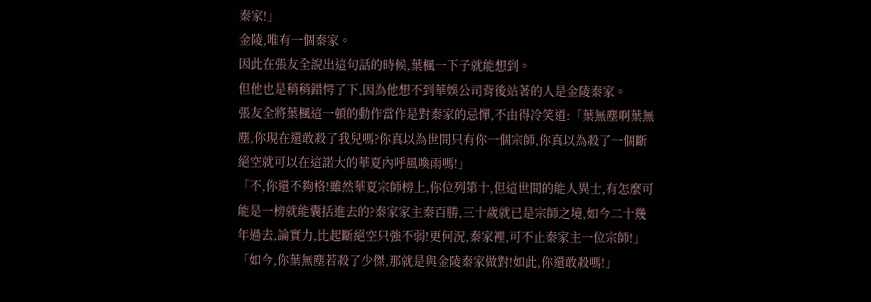秦家!」
金陵,唯有一個秦家。
因此在張友全說出這句話的時候,葉楓一下子就能想到。
但他也是稍稍錯愕了下,因為他想不到華娛公司背後站著的人是金陵秦家。
張友全將葉楓這一頓的動作當作是對秦家的忌憚,不由得冷笑道:「葉無塵啊葉無塵,你現在還敢殺了我兒嗎?你真以為世間只有你一個宗師,你真以為殺了一個斷絕空就可以在這諾大的華夏內呼風喚雨嗎!」
「不,你還不夠格!雖然華夏宗師榜上,你位列第十,但這世間的能人異士,有怎麼可能是一榜就能囊括進去的?秦家家主秦百勝,三十歲就已是宗師之境,如今二十幾年過去,論實力,比起斷絕空只強不弱!更何況,秦家裡,可不止秦家主一位宗師!」
「如今,你葉無塵若殺了少傑,那就是與金陵秦家做對!如此,你還敢殺嗎!」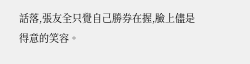話落,張友全只覺自己勝券在握,臉上儘是得意的笑容。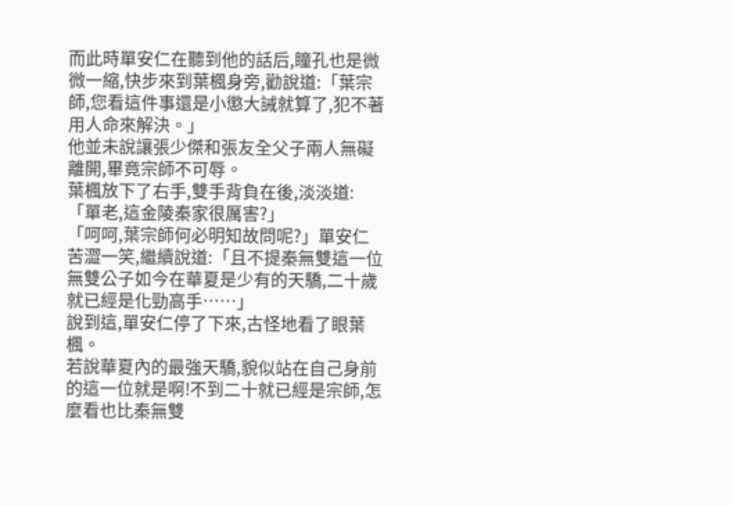而此時單安仁在聽到他的話后,瞳孔也是微微一縮,快步來到葉楓身旁,勸說道:「葉宗師,您看這件事還是小懲大誡就算了,犯不著用人命來解決。」
他並未說讓張少傑和張友全父子兩人無礙離開,畢竟宗師不可辱。
葉楓放下了右手,雙手背負在後,淡淡道:「單老,這金陵秦家很厲害?」
「呵呵,葉宗師何必明知故問呢?」單安仁苦澀一笑,繼續說道:「且不提秦無雙這一位無雙公子如今在華夏是少有的天驕,二十歲就已經是化勁高手……」
說到這,單安仁停了下來,古怪地看了眼葉楓。
若說華夏內的最強天驕,貌似站在自己身前的這一位就是啊!不到二十就已經是宗師,怎麼看也比秦無雙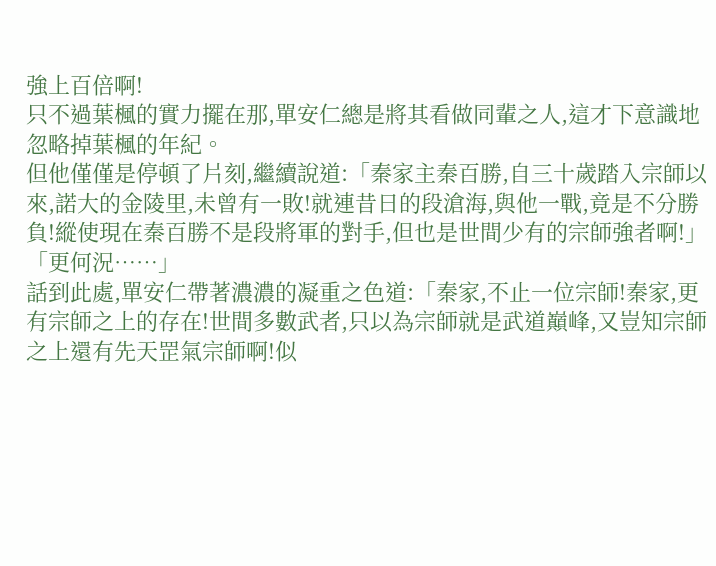強上百倍啊!
只不過葉楓的實力擺在那,單安仁總是將其看做同輩之人,這才下意識地忽略掉葉楓的年紀。
但他僅僅是停頓了片刻,繼續說道:「秦家主秦百勝,自三十歲踏入宗師以來,諾大的金陵里,未曾有一敗!就連昔日的段滄海,與他一戰,竟是不分勝負!縱使現在秦百勝不是段將軍的對手,但也是世間少有的宗師強者啊!」
「更何況……」
話到此處,單安仁帶著濃濃的凝重之色道:「秦家,不止一位宗師!秦家,更有宗師之上的存在!世間多數武者,只以為宗師就是武道巔峰,又豈知宗師之上還有先天罡氣宗師啊!似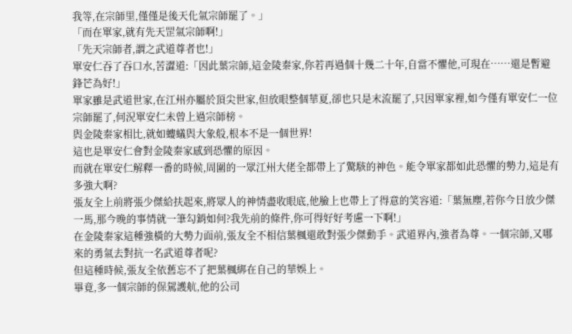我等,在宗師里,僅僅是後天化氣宗師罷了。」
「而在單家,就有先天罡氣宗師啊!」
「先天宗師者,謂之武道尊者也!」
單安仁吞了吞口水,苦澀道:「因此葉宗師,這金陵秦家,你若再過個十幾二十年,自當不懼他,可現在……還是暫避鋒芒為好!」
單家雖是武道世家,在江州亦屬於頂尖世家,但放眼整個華夏,卻也只是末流罷了,只因單家裡,如今僅有單安仁一位宗師罷了,何況單安仁未曾上過宗師榜。
與金陵秦家相比,就如螻蟻與大象般,根本不是一個世界!
這也是單安仁會對金陵秦家感到恐懼的原因。
而就在單安仁解釋一番的時候,周圍的一眾江州大佬全都帶上了驚駭的神色。能令單家都如此恐懼的勢力,這是有多強大啊?
張友全上前將張少傑給扶起來,將眾人的神情盡收眼底,他臉上也帶上了得意的笑容道:「葉無塵,若你今日放少傑一馬,那今晚的事情就一筆勾銷如何?我先前的條件,你可得好好考慮一下啊!」
在金陵秦家這種強橫的大勢力面前,張友全不相信葉楓還敢對張少傑動手。武道界內,強者為尊。一個宗師,又哪來的勇氣去對抗一名武道尊者呢?
但這種時候,張友全依舊忘不了把葉楓綁在自己的華娛上。
畢竟,多一個宗師的保駕護航,他的公司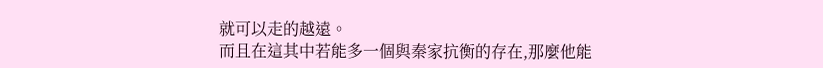就可以走的越遠。
而且在這其中若能多一個與秦家抗衡的存在,那麼他能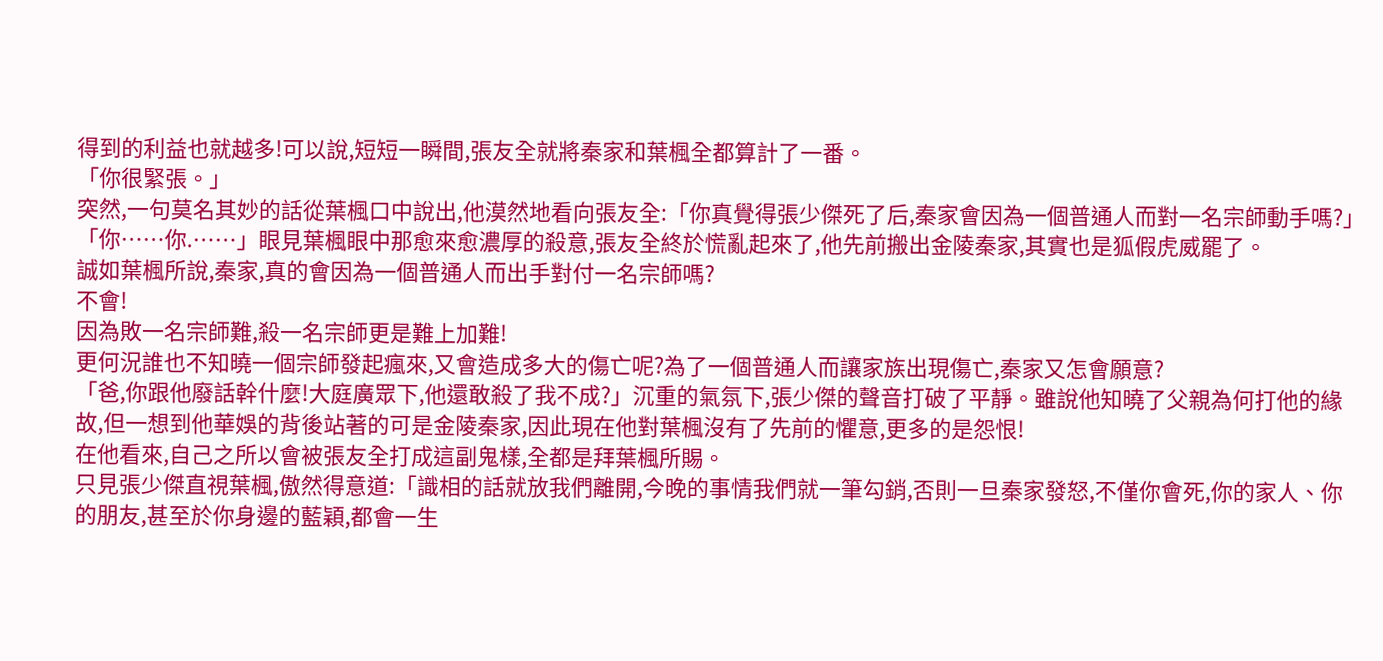得到的利益也就越多!可以說,短短一瞬間,張友全就將秦家和葉楓全都算計了一番。
「你很緊張。」
突然,一句莫名其妙的話從葉楓口中說出,他漠然地看向張友全:「你真覺得張少傑死了后,秦家會因為一個普通人而對一名宗師動手嗎?」
「你……你.……」眼見葉楓眼中那愈來愈濃厚的殺意,張友全終於慌亂起來了,他先前搬出金陵秦家,其實也是狐假虎威罷了。
誠如葉楓所說,秦家,真的會因為一個普通人而出手對付一名宗師嗎?
不會!
因為敗一名宗師難,殺一名宗師更是難上加難!
更何況誰也不知曉一個宗師發起瘋來,又會造成多大的傷亡呢?為了一個普通人而讓家族出現傷亡,秦家又怎會願意?
「爸,你跟他廢話幹什麼!大庭廣眾下,他還敢殺了我不成?」沉重的氣氛下,張少傑的聲音打破了平靜。雖說他知曉了父親為何打他的緣故,但一想到他華娛的背後站著的可是金陵秦家,因此現在他對葉楓沒有了先前的懼意,更多的是怨恨!
在他看來,自己之所以會被張友全打成這副鬼樣,全都是拜葉楓所賜。
只見張少傑直視葉楓,傲然得意道:「識相的話就放我們離開,今晚的事情我們就一筆勾銷,否則一旦秦家發怒,不僅你會死,你的家人、你的朋友,甚至於你身邊的藍穎,都會一生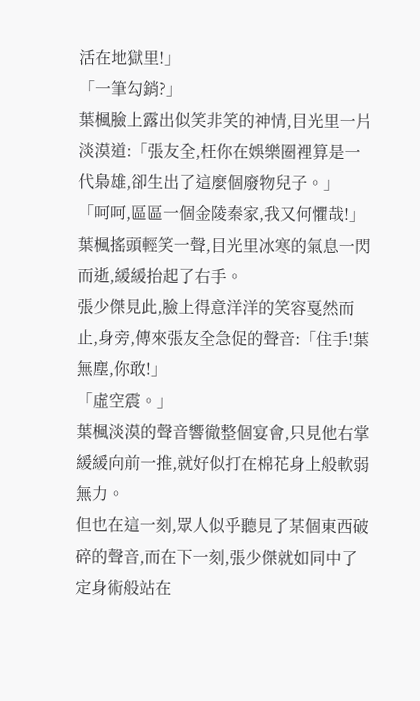活在地獄里!」
「一筆勾銷?」
葉楓臉上露出似笑非笑的神情,目光里一片淡漠道:「張友全,枉你在娛樂圈裡算是一代梟雄,卻生出了這麼個廢物兒子。」
「呵呵,區區一個金陵秦家,我又何懼哉!」
葉楓搖頭輕笑一聲,目光里冰寒的氣息一閃而逝,緩緩抬起了右手。
張少傑見此,臉上得意洋洋的笑容戛然而止,身旁,傳來張友全急促的聲音:「住手!葉無塵,你敢!」
「虛空震。」
葉楓淡漠的聲音響徹整個宴會,只見他右掌緩緩向前一推,就好似打在棉花身上般軟弱無力。
但也在這一刻,眾人似乎聽見了某個東西破碎的聲音,而在下一刻,張少傑就如同中了定身術般站在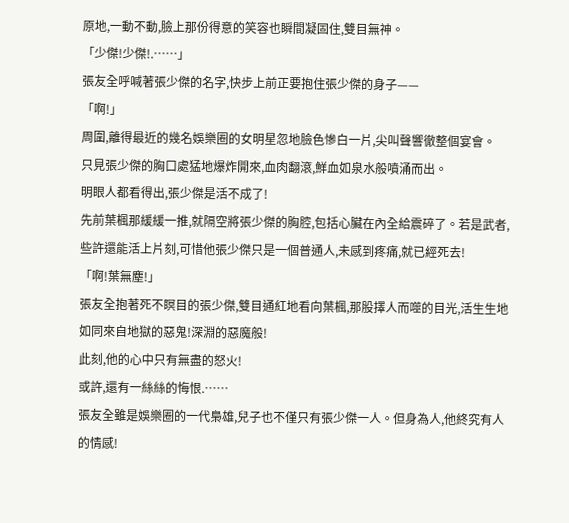原地,一動不動,臉上那份得意的笑容也瞬間凝固住,雙目無神。
「少傑!少傑!.……」
張友全呼喊著張少傑的名字,快步上前正要抱住張少傑的身子——
「啊!」
周圍,離得最近的幾名娛樂圈的女明星忽地臉色慘白一片,尖叫聲響徹整個宴會。
只見張少傑的胸口處猛地爆炸開來,血肉翻滾,鮮血如泉水般噴涌而出。
明眼人都看得出,張少傑是活不成了!
先前葉楓那緩緩一推,就隔空將張少傑的胸腔,包括心臟在內全給震碎了。若是武者,些許還能活上片刻,可惜他張少傑只是一個普通人,未感到疼痛,就已經死去!
「啊!葉無塵!」
張友全抱著死不瞑目的張少傑,雙目通紅地看向葉楓,那股擇人而噬的目光,活生生地如同來自地獄的惡鬼!深淵的惡魔般!
此刻,他的心中只有無盡的怒火!
或許,還有一絲絲的悔恨.……
張友全雖是娛樂圈的一代梟雄,兒子也不僅只有張少傑一人。但身為人,他終究有人的情感!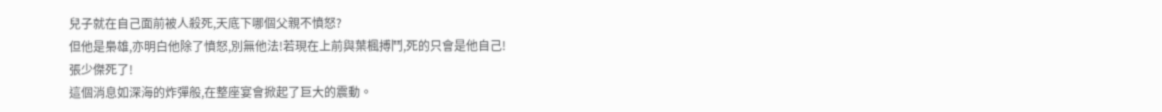兒子就在自己面前被人殺死,天底下哪個父親不憤怒?
但他是梟雄,亦明白他除了憤怒,別無他法!若現在上前與葉楓搏鬥,死的只會是他自己!
張少傑死了!
這個消息如深海的炸彈般,在整座宴會掀起了巨大的震動。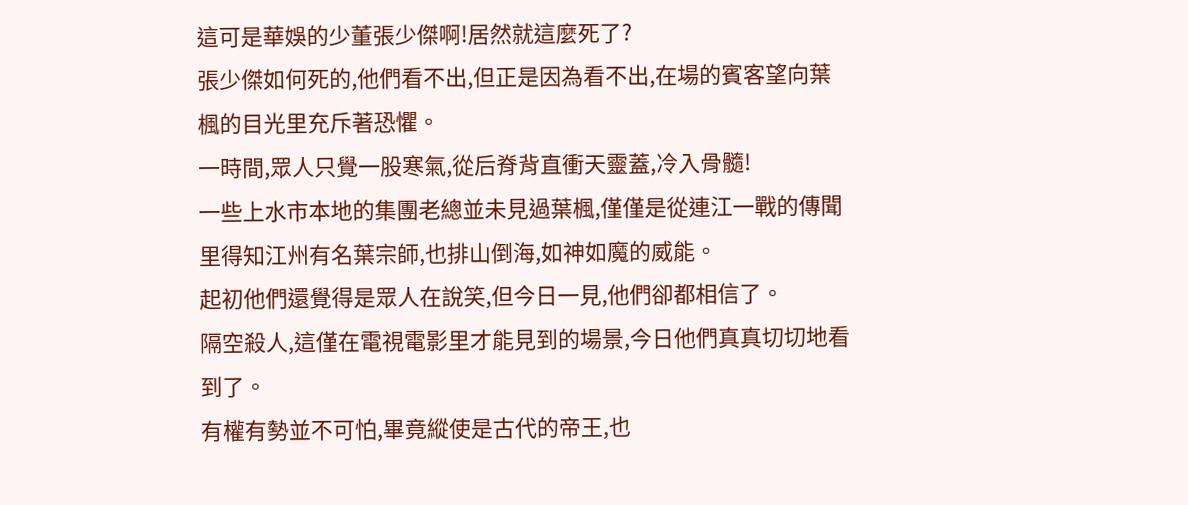這可是華娛的少董張少傑啊!居然就這麼死了?
張少傑如何死的,他們看不出,但正是因為看不出,在場的賓客望向葉楓的目光里充斥著恐懼。
一時間,眾人只覺一股寒氣,從后脊背直衝天靈蓋,冷入骨髓!
一些上水市本地的集團老總並未見過葉楓,僅僅是從連江一戰的傳聞里得知江州有名葉宗師,也排山倒海,如神如魔的威能。
起初他們還覺得是眾人在說笑,但今日一見,他們卻都相信了。
隔空殺人,這僅在電視電影里才能見到的場景,今日他們真真切切地看到了。
有權有勢並不可怕,畢竟縱使是古代的帝王,也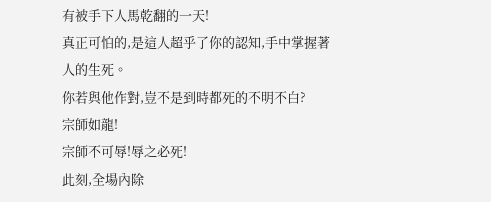有被手下人馬乾翻的一天!
真正可怕的,是這人超乎了你的認知,手中掌握著人的生死。
你若與他作對,豈不是到時都死的不明不白?
宗師如龍!
宗師不可辱!辱之必死!
此刻,全場內除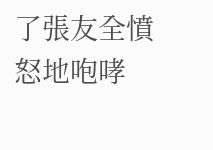了張友全憤怒地咆哮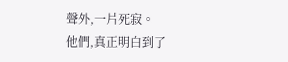聲外,一片死寂。
他們,真正明白到了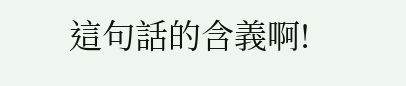這句話的含義啊!